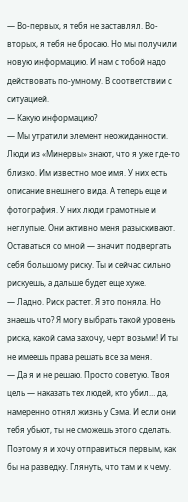— Во-первых, я тебя не заставлял. Во-вторых, я тебя не бросаю. Но мы получили новую информацию. И нам с тобой надо действовать по-умному. В соответствии с ситуацией.
— Какую информацию?
— Мы утратили элемент неожиданности. Люди из «Минервы» знают, что я уже где-то близко. Им известно мое имя. У них есть описание внешнего вида. А теперь еще и фотография. У них люди грамотные и неглупые. Они активно меня разыскивают. Оставаться со мной — значит подвергать себя большому риску. Ты и сейчас сильно рискуешь, а дальше будет еще хуже.
— Ладно. Риск растет. Я это поняла. Но знаешь что? Я могу выбрать такой уровень риска, какой сама захочу, черт возьми! И ты не имеешь права решать все за меня.
— Да я и не решаю. Просто советую. Твоя цель — наказать тех людей, кто убил… да, намеренно отнял жизнь у Сэма. И если они тебя убьют, ты не сможешь этого сделать. Поэтому я и хочу отправиться первым, как бы на разведку. Глянуть, что там и к чему.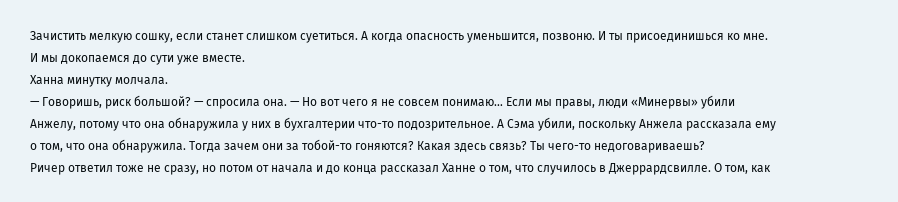Зачистить мелкую сошку, если станет слишком суетиться. А когда опасность уменьшится, позвоню. И ты присоединишься ко мне. И мы докопаемся до сути уже вместе.
Ханна минутку молчала.
— Говоришь, риск большой? — спросила она. — Но вот чего я не совсем понимаю… Если мы правы, люди «Минервы» убили Анжелу, потому что она обнаружила у них в бухгалтерии что-то подозрительное. А Сэма убили, поскольку Анжела рассказала ему о том, что она обнаружила. Тогда зачем они за тобой-то гоняются? Какая здесь связь? Ты чего-то недоговариваешь?
Ричер ответил тоже не сразу, но потом от начала и до конца рассказал Ханне о том, что случилось в Джеррардсвилле. О том, как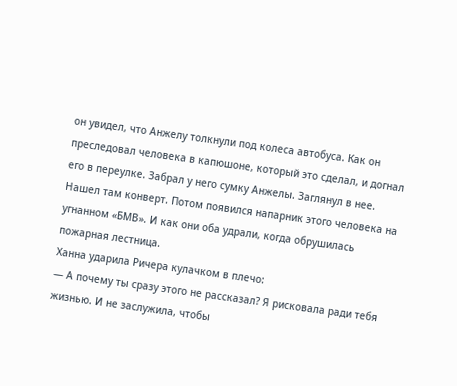он увидел, что Анжелу толкнули под колеса автобуса. Как он преследовал человека в капюшоне, который это сделал, и догнал его в переулке. Забрал у него сумку Анжелы. Заглянул в нее. Нашел там конверт. Потом появился напарник этого человека на угнанном «БМВ». И как они оба удрали, когда обрушилась пожарная лестница.
Ханна ударила Ричера кулачком в плечо:
— А почему ты сразу этого не рассказал? Я рисковала ради тебя жизнью. И не заслужила, чтобы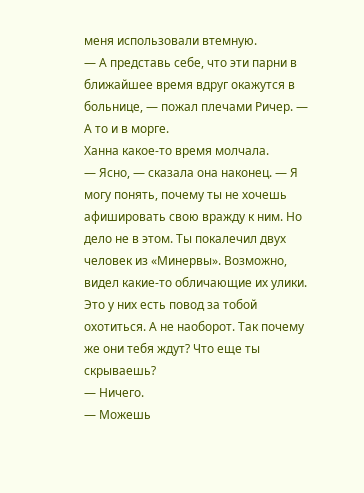меня использовали втемную.
— А представь себе, что эти парни в ближайшее время вдруг окажутся в больнице, — пожал плечами Ричер. — А то и в морге.
Ханна какое-то время молчала.
— Ясно, — сказала она наконец. — Я могу понять, почему ты не хочешь афишировать свою вражду к ним. Но дело не в этом. Ты покалечил двух человек из «Минервы». Возможно, видел какие-то обличающие их улики. Это у них есть повод за тобой охотиться. А не наоборот. Так почему же они тебя ждут? Что еще ты скрываешь?
— Ничего.
— Можешь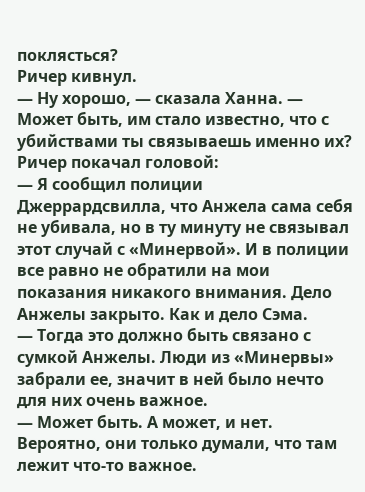поклясться?
Ричер кивнул.
— Ну хорошо, — сказала Ханна. — Может быть, им стало известно, что с убийствами ты связываешь именно их?
Ричер покачал головой:
— Я сообщил полиции Джеррардсвилла, что Анжела сама себя не убивала, но в ту минуту не связывал этот случай с «Минервой». И в полиции все равно не обратили на мои показания никакого внимания. Дело Анжелы закрыто. Как и дело Сэма.
— Тогда это должно быть связано с сумкой Анжелы. Люди из «Минервы» забрали ее, значит в ней было нечто для них очень важное.
— Может быть. А может, и нет. Вероятно, они только думали, что там лежит что-то важное.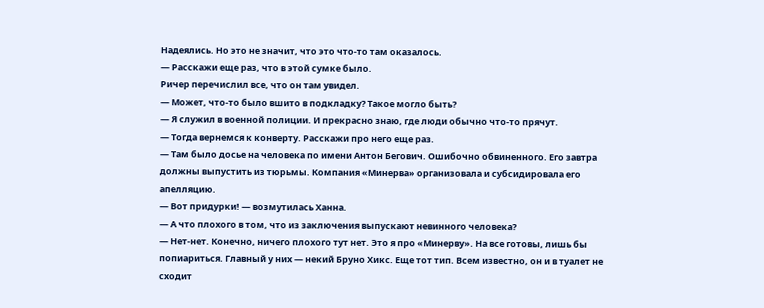Надеялись. Но это не значит, что это что-то там оказалось.
— Расскажи еще раз, что в этой сумке было.
Ричер перечислил все, что он там увидел.
— Может, что-то было вшито в подкладку? Такое могло быть?
— Я служил в военной полиции. И прекрасно знаю, где люди обычно что-то прячут.
— Тогда вернемся к конверту. Расскажи про него еще раз.
— Там было досье на человека по имени Антон Бегович. Ошибочно обвиненного. Его завтра должны выпустить из тюрьмы. Компания «Минерва» организовала и субсидировала его апелляцию.
— Вот придурки! — возмутилась Ханна.
— А что плохого в том, что из заключения выпускают невинного человека?
— Нет-нет. Конечно, ничего плохого тут нет. Это я про «Минерву». На все готовы, лишь бы попиариться. Главный у них — некий Бруно Хикс. Еще тот тип. Всем известно, он и в туалет не сходит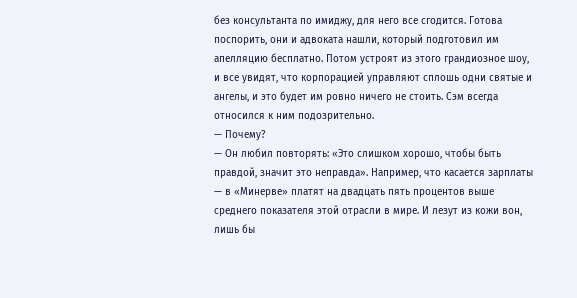без консультанта по имиджу, для него все сгодится. Готова поспорить, они и адвоката нашли, который подготовил им апелляцию бесплатно. Потом устроят из этого грандиозное шоу, и все увидят, что корпорацией управляют сплошь одни святые и ангелы, и это будет им ровно ничего не стоить. Сэм всегда относился к ним подозрительно.
— Почему?
— Он любил повторять: «Это слишком хорошо, чтобы быть правдой, значит это неправда». Например, что касается зарплаты — в «Минерве» платят на двадцать пять процентов выше среднего показателя этой отрасли в мире. И лезут из кожи вон, лишь бы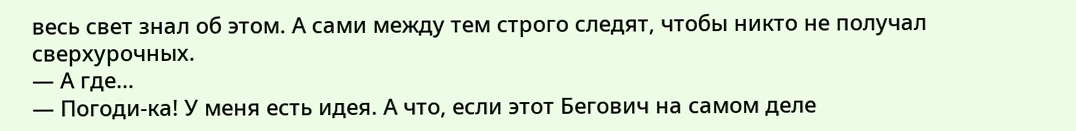весь свет знал об этом. А сами между тем строго следят, чтобы никто не получал сверхурочных.
— А где…
— Погоди-ка! У меня есть идея. А что, если этот Бегович на самом деле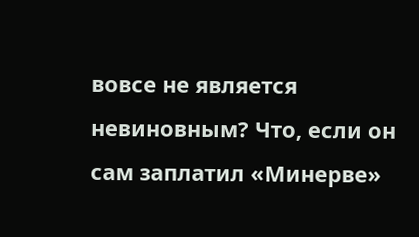вовсе не является невиновным? Что, если он сам заплатил «Минерве»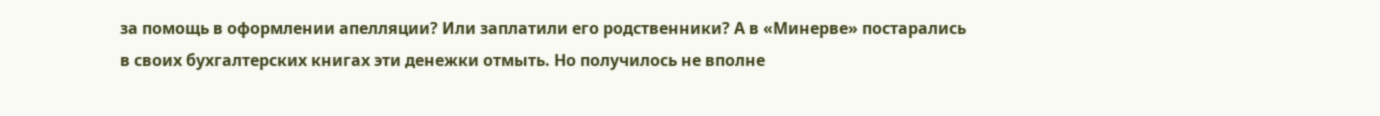за помощь в оформлении апелляции? Или заплатили его родственники? А в «Минерве» постарались в своих бухгалтерских книгах эти денежки отмыть. Но получилось не вполне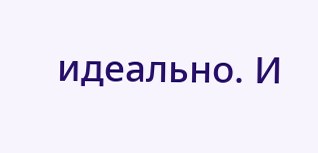идеально. И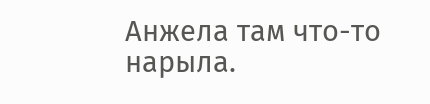Анжела там что-то нарыла.